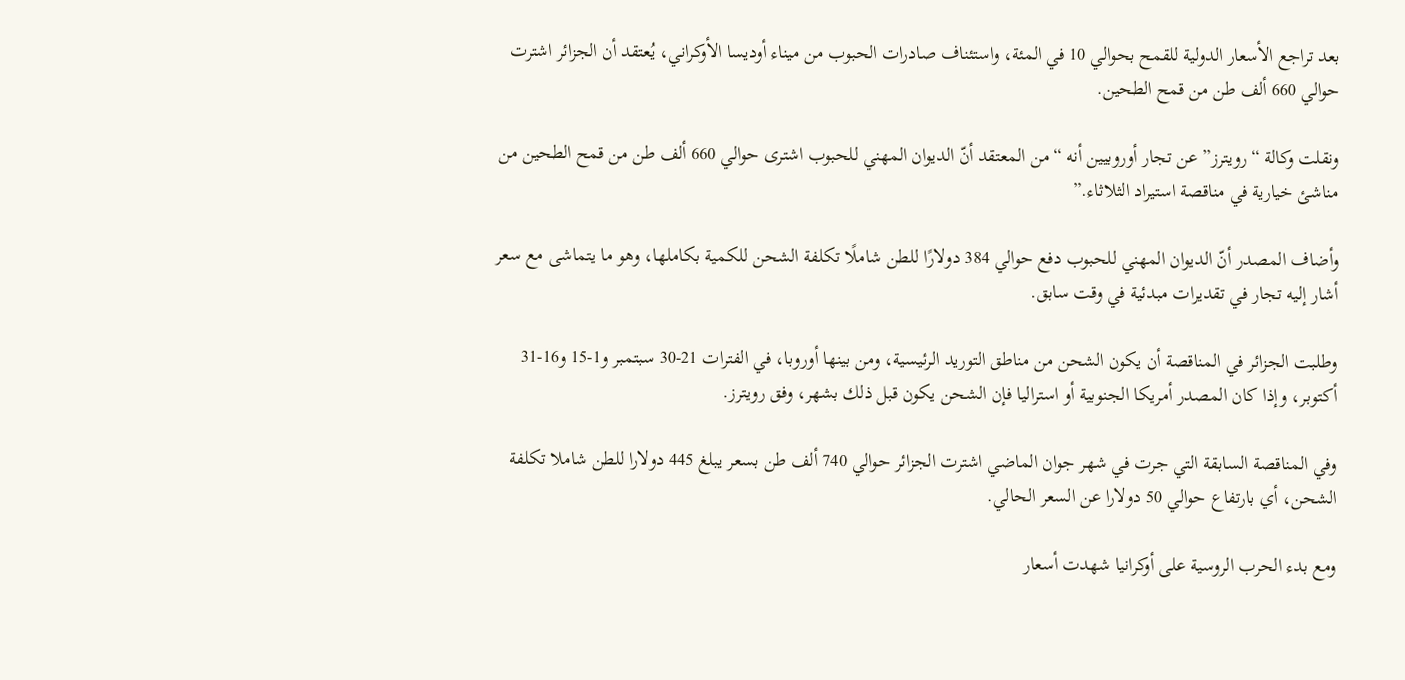بعد تراجع الأسعار الدولية للقمح بحوالي 10 في المئة، واستئناف صادرات الحبوب من ميناء أوديسا الأوكراني، يُعتقد أن الجزائر اشترت حوالي 660 ألف طن من قمح الطحين.

ونقلت وكالة “رويترز” عن تجار أوروبيين أنه “من المعتقد أنّ الديوان المهني للحبوب اشترى حوالي 660 ألف طن من قمح الطحين من مناشئ خيارية في مناقصة استيراد الثلاثاء.”

وأضاف المصدر أنّ الديوان المهني للحبوب دفع حوالي 384 دولارًا للطن شاملًا تكلفة الشحن للكمية بكاملها، وهو ما يتماشى مع سعر أشار إليه تجار في تقديرات مبدئية في وقت سابق.

وطلبت الجزائر في المناقصة أن يكون الشحن من مناطق التوريد الرئيسية، ومن بينها أوروبا، في الفترات 21-30 سبتمبر و1-15 و16-31 أكتوبر، وإذا كان المصدر أمريكا الجنوبية أو استراليا فإن الشحن يكون قبل ذلك بشهر، وفق رويترز.

وفي المناقصة السابقة التي جرت في شهر جوان الماضي اشترت الجزائر حوالي 740 ألف طن بسعر يبلغ 445 دولارا للطن شاملا تكلفة الشحن، أي بارتفاع حوالي 50 دولارا عن السعر الحالي.

ومع بدء الحرب الروسية على أوكرانيا شهدت أسعار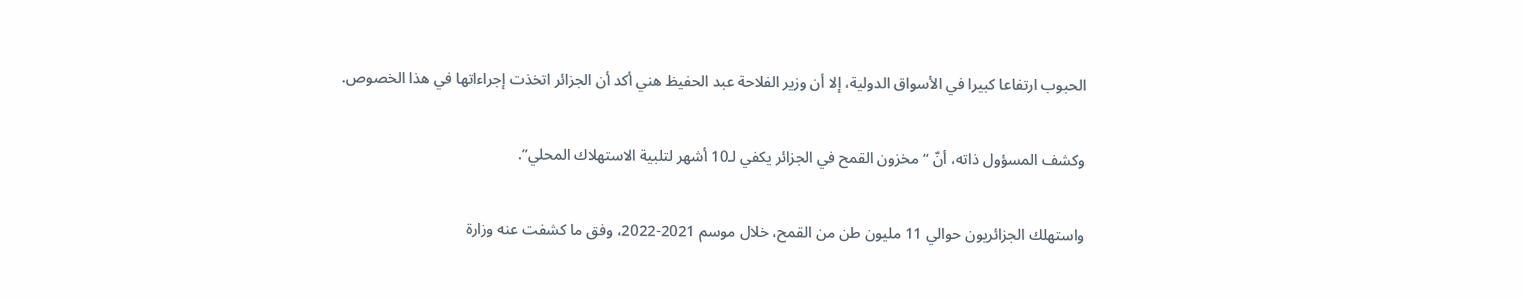الحبوب ارتفاعا كبيرا في الأسواق الدولية، إلا أن وزير الفلاحة عبد الحفيظ هني أكد أن الجزائر اتخذت إجراءاتها في هذا الخصوص.

وكشف المسؤول ذاته، أنّ “مخزون القمح في الجزائر يكفي لـ10 أشهر لتلبية الاستهلاك المحلي”.

واستهلك الجزائريون حوالي 11 مليون طن من القمح، خلال موسم 2021-2022، وفق ما كشفت عنه وزارة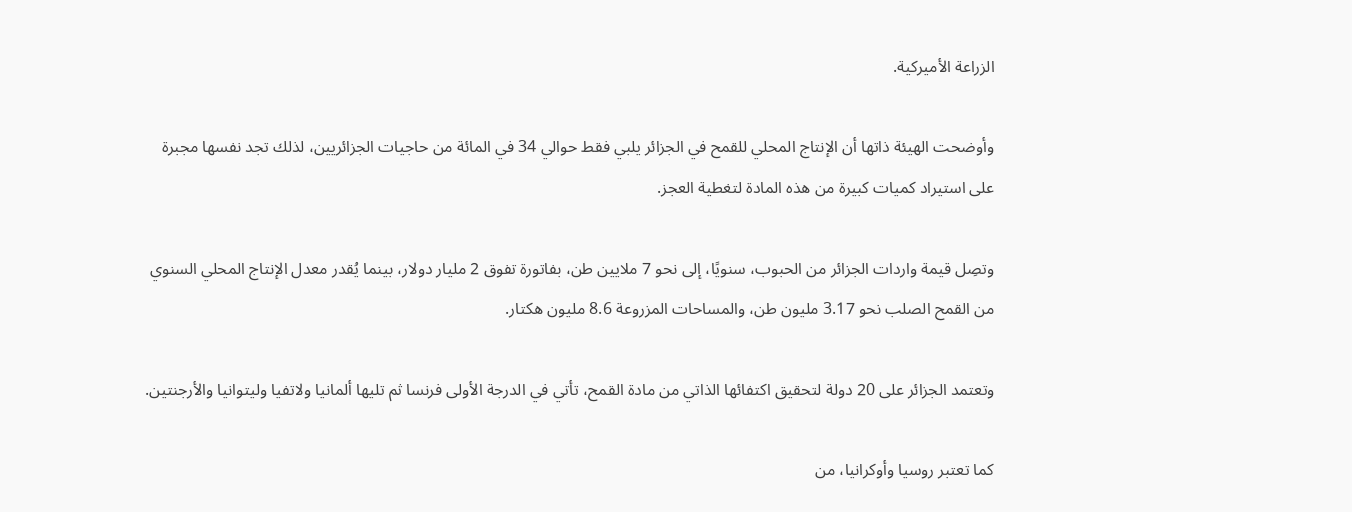الزراعة الأميركية.

وأوضحت الهيئة ذاتها أن الإنتاج المحلي للقمح في الجزائر يلبي فقط حوالي 34 في المائة من حاجيات الجزائريين، لذلك تجد نفسها مجبرة على استيراد كميات كبيرة من هذه المادة لتغطية العجز.

وتصِل قيمة واردات الجزائر من الحبوب، سنويًا، إلى نحو 7 ملايين طن، بفاتورة تفوق 2 مليار دولار، بينما يُقدر معدل الإنتاج المحلي السنوي من القمح الصلب نحو 3.17 مليون طن، والمساحات المزروعة 8.6 مليون هكتار.

وتعتمد الجزائر على 20 دولة لتحقيق اكتفائها الذاتي من مادة القمح، تأتي في الدرجة الأولى فرنسا ثم تليها ألمانيا ولاتفيا وليتوانيا والأرجنتين.

كما تعتبر روسيا وأوكرانيا، من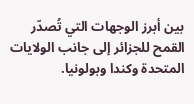بين أبرز الوجهات التي تُصدّر القمح للجزائر إلى جانب الولايات المتحدة وكندا وبولونيا.